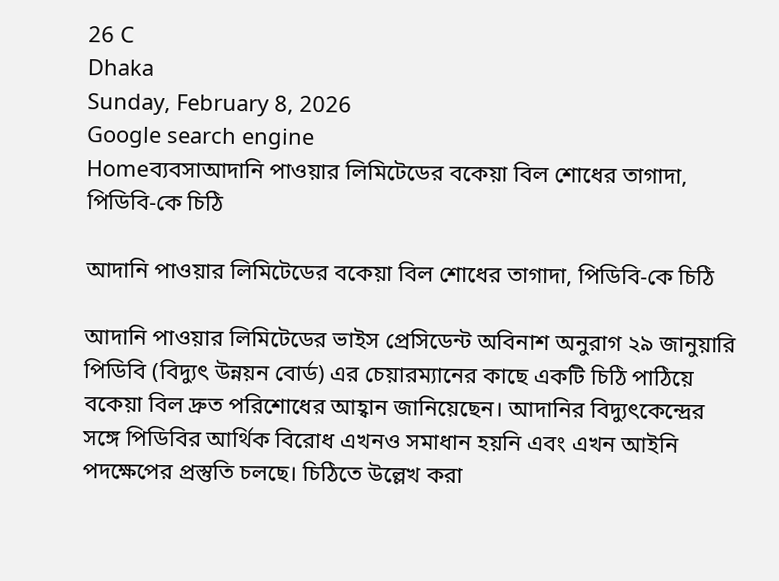26 C
Dhaka
Sunday, February 8, 2026
Google search engine
Homeব্যবসাআদানি পাওয়ার লিমিটেডের বকেয়া বিল শোধের তাগাদা, পিডিবি‑কে চিঠি

আদানি পাওয়ার লিমিটেডের বকেয়া বিল শোধের তাগাদা, পিডিবি‑কে চিঠি

আদানি পাওয়ার লিমিটেডের ভাইস প্রেসিডেন্ট অবিনাশ অনুরাগ ২৯ জানুয়ারি পিডিবি (বিদ্যুৎ উন্নয়ন বোর্ড) এর চেয়ারম্যানের কাছে একটি চিঠি পাঠিয়ে বকেয়া বিল দ্রুত পরিশোধের আহ্বান জানিয়েছেন। আদানির বিদ্যুৎকেন্দ্রের সঙ্গে পিডিবির আর্থিক বিরোধ এখনও সমাধান হয়নি এবং এখন আইনি পদক্ষেপের প্রস্তুতি চলছে। চিঠিতে উল্লেখ করা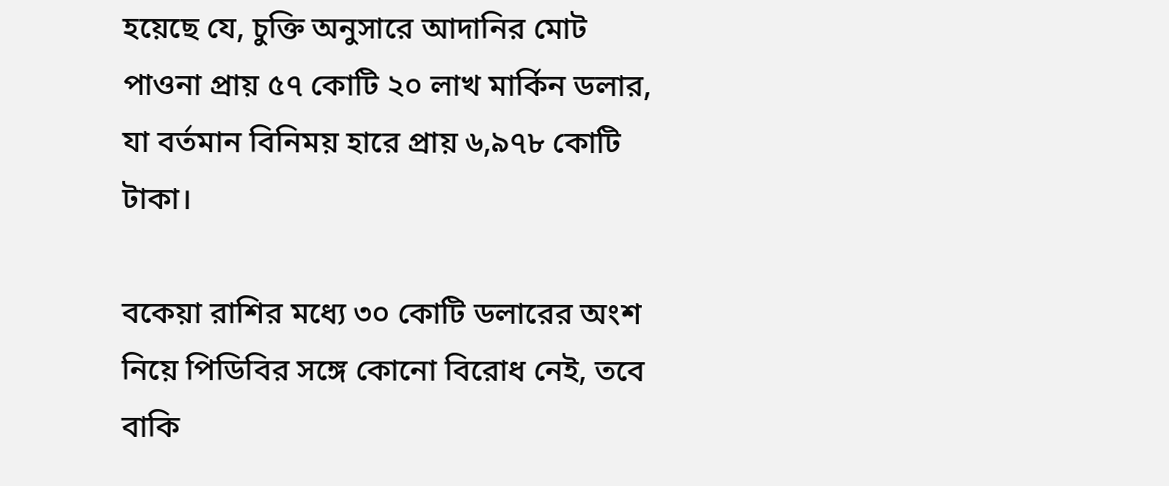হয়েছে যে, চুক্তি অনুসারে আদানির মোট পাওনা প্রায় ৫৭ কোটি ২০ লাখ মার্কিন ডলার, যা বর্তমান বিনিময় হারে প্রায় ৬,৯৭৮ কোটি টাকা।

বকেয়া রাশির মধ্যে ৩০ কোটি ডলারের অংশ নিয়ে পিডিবির সঙ্গে কোনো বিরোধ নেই, তবে বাকি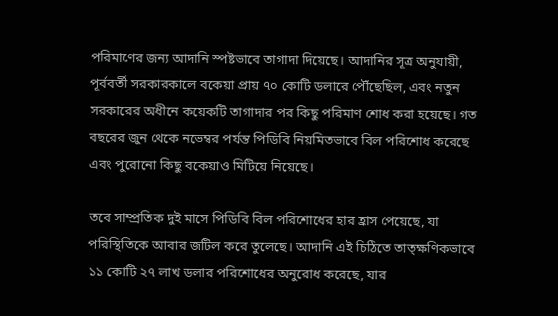পরিমাণের জন্য আদানি স্পষ্টভাবে তাগাদা দিয়েছে। আদানির সূত্র অনুযায়ী, পূর্ববর্তী সরকারকালে বকেয়া প্রায় ৭০ কোটি ডলারে পৌঁছেছিল, এবং নতুন সরকারের অধীনে কয়েকটি তাগাদার পর কিছু পরিমাণ শোধ করা হয়েছে। গত বছরের জুন থেকে নভেম্বর পর্যন্ত পিডিবি নিয়মিতভাবে বিল পরিশোধ করেছে এবং পুরোনো কিছু বকেয়াও মিটিয়ে নিয়েছে।

তবে সাম্প্রতিক দুই মাসে পিডিবি বিল পরিশোধের হার হ্রাস পেয়েছে, যা পরিস্থিতিকে আবার জটিল করে তুলেছে। আদানি এই চিঠিতে তাত্ক্ষণিকভাবে ১১ কোটি ২৭ লাখ ডলার পরিশোধের অনুরোধ করেছে, যার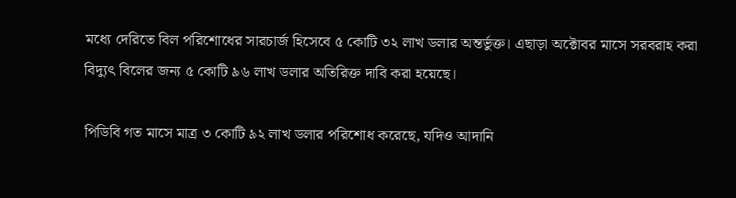মধ্যে দেরিতে বিল পরিশোধের সারচার্জ হিসেবে ৫ কোটি ৩২ লাখ ডলার অন্তর্ভুক্ত। এছাড়া অক্টোবর মাসে সরবরাহ করা বিদ্যুৎ বিলের জন্য ৫ কোটি ৯৬ লাখ ডলার অতিরিক্ত দাবি করা হয়েছে।

পিডিবি গত মাসে মাত্র ৩ কোটি ৯২ লাখ ডলার পরিশোধ করেছে, যদিও আদানি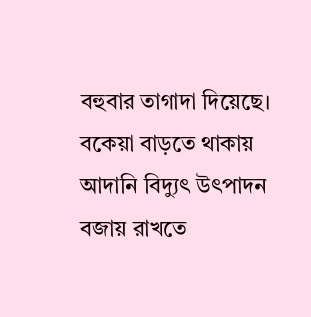বহুবার তাগাদা দিয়েছে। বকেয়া বাড়তে থাকায় আদানি বিদ্যুৎ উৎপাদন বজায় রাখতে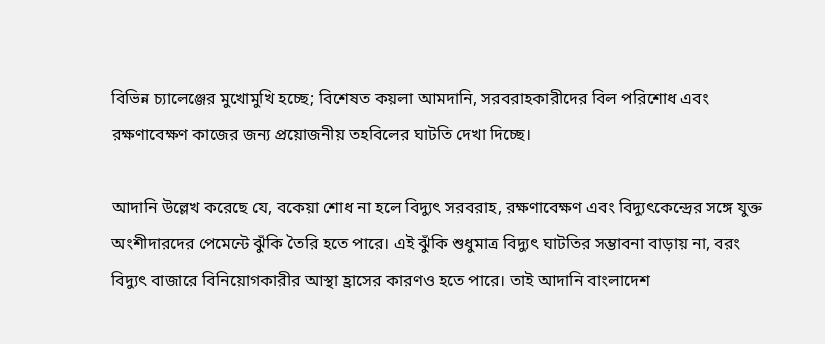বিভিন্ন চ্যালেঞ্জের মুখোমুখি হচ্ছে; বিশেষত কয়লা আমদানি, সরবরাহকারীদের বিল পরিশোধ এবং রক্ষণাবেক্ষণ কাজের জন্য প্রয়োজনীয় তহবিলের ঘাটতি দেখা দিচ্ছে।

আদানি উল্লেখ করেছে যে, বকেয়া শোধ না হলে বিদ্যুৎ সরবরাহ, রক্ষণাবেক্ষণ এবং বিদ্যুৎকেন্দ্রের সঙ্গে যুক্ত অংশীদারদের পেমেন্টে ঝুঁকি তৈরি হতে পারে। এই ঝুঁকি শুধুমাত্র বিদ্যুৎ ঘাটতির সম্ভাবনা বাড়ায় না, বরং বিদ্যুৎ বাজারে বিনিয়োগকারীর আস্থা হ্রাসের কারণও হতে পারে। তাই আদানি বাংলাদেশ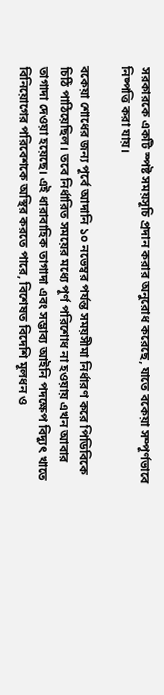সরকারকে একটি স্পষ্ট সময়সূচি প্রদান করার অনুরোধ করেছে, যাতে বকেয়া সম্পূর্ণভাবে নিষ্পত্তি করা যায়।

বকেয়া শোধের জন্য পূর্বে আদানি ১০ নভেম্বর পর্যন্ত সময়সীমা নির্ধারণ করে পিডিবিকে চিঠি পাঠিয়েছিল। তবে নির্ধারিত সময়ের মধ্যে পূর্ণ পরিশোধ না হওয়ায় এখন আবার তাগাদা দেওয়া হয়েছে। এই ধারাবাহিক তাগাদা এবং সম্ভাব্য আইনি পদক্ষেপ বিদ্যুৎ খাতে বিনিয়োগের পরিবেশকে অস্থির করতে পারে, বিশেষত বিদেশি মূলধন ও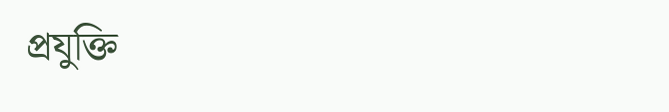প্রযুক্তি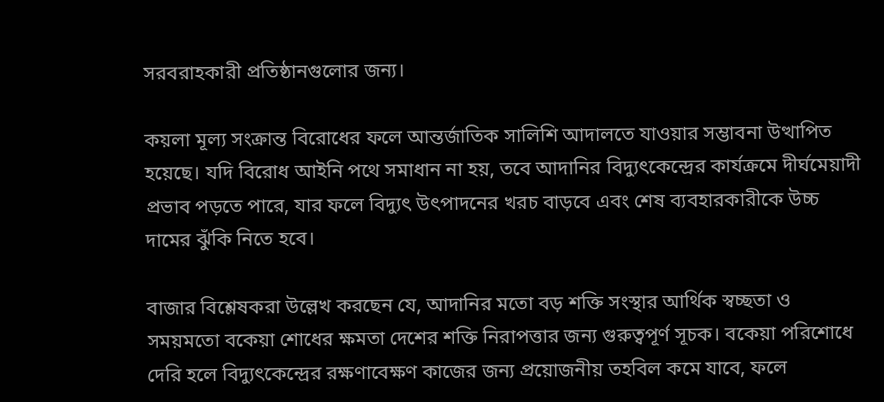সরবরাহকারী প্রতিষ্ঠানগুলোর জন্য।

কয়লা মূল্য সংক্রান্ত বিরোধের ফলে আন্তর্জাতিক সালিশি আদালতে যাওয়ার সম্ভাবনা উত্থাপিত হয়েছে। যদি বিরোধ আইনি পথে সমাধান না হয়, তবে আদানির বিদ্যুৎকেন্দ্রের কার্যক্রমে দীর্ঘমেয়াদী প্রভাব পড়তে পারে, যার ফলে বিদ্যুৎ উৎপাদনের খরচ বাড়বে এবং শেষ ব্যবহারকারীকে উচ্চ দামের ঝুঁকি নিতে হবে।

বাজার বিশ্লেষকরা উল্লেখ করছেন যে, আদানির মতো বড় শক্তি সংস্থার আর্থিক স্বচ্ছতা ও সময়মতো বকেয়া শোধের ক্ষমতা দেশের শক্তি নিরাপত্তার জন্য গুরুত্বপূর্ণ সূচক। বকেয়া পরিশোধে দেরি হলে বিদ্যুৎকেন্দ্রের রক্ষণাবেক্ষণ কাজের জন্য প্রয়োজনীয় তহবিল কমে যাবে, ফলে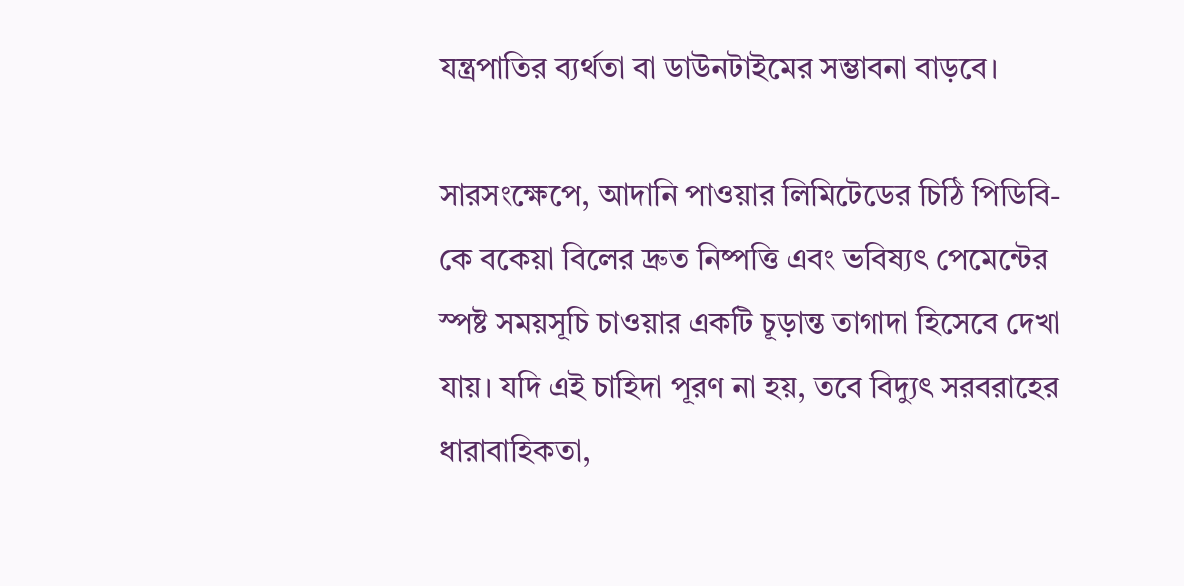যন্ত্রপাতির ব্যর্থতা বা ডাউনটাইমের সম্ভাবনা বাড়বে।

সারসংক্ষেপে, আদানি পাওয়ার লিমিটেডের চিঠি পিডিবি-কে বকেয়া বিলের দ্রুত নিষ্পত্তি এবং ভবিষ্যৎ পেমেন্টের স্পষ্ট সময়সূচি চাওয়ার একটি চূড়ান্ত তাগাদা হিসেবে দেখা যায়। যদি এই চাহিদা পূরণ না হয়, তবে বিদ্যুৎ সরবরাহের ধারাবাহিকতা,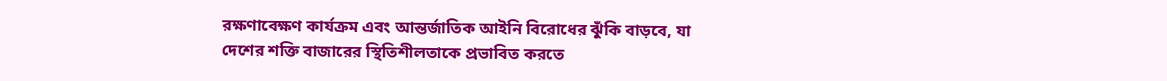রক্ষণাবেক্ষণ কার্যক্রম এবং আন্তর্জাতিক আইনি বিরোধের ঝুঁকি বাড়বে, যা দেশের শক্তি বাজারের স্থিতিশীলতাকে প্রভাবিত করতে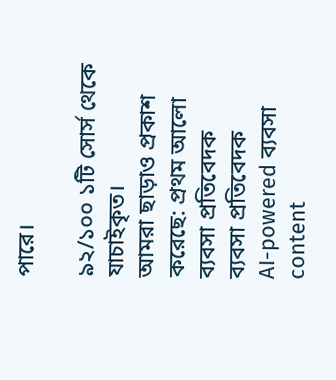পারে।

৯২/১০০ ১টি সোর্স থেকে যাচাইকৃত।
আমরা ছাড়াও প্রকাশ করেছে: প্রথম আলো
ব্যবসা প্রতিবেদক
ব্যবসা প্রতিবেদক
AI-powered ব্যবসা content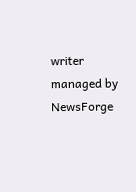writer managed by NewsForge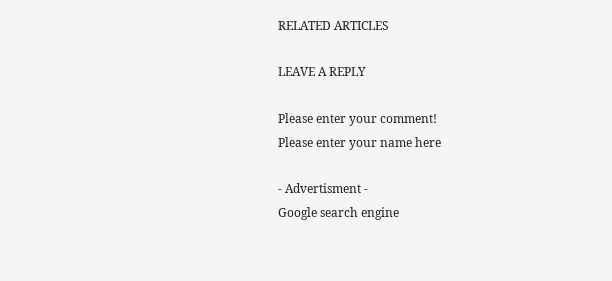RELATED ARTICLES

LEAVE A REPLY

Please enter your comment!
Please enter your name here

- Advertisment -
Google search engine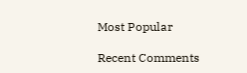Most Popular

Recent Comments